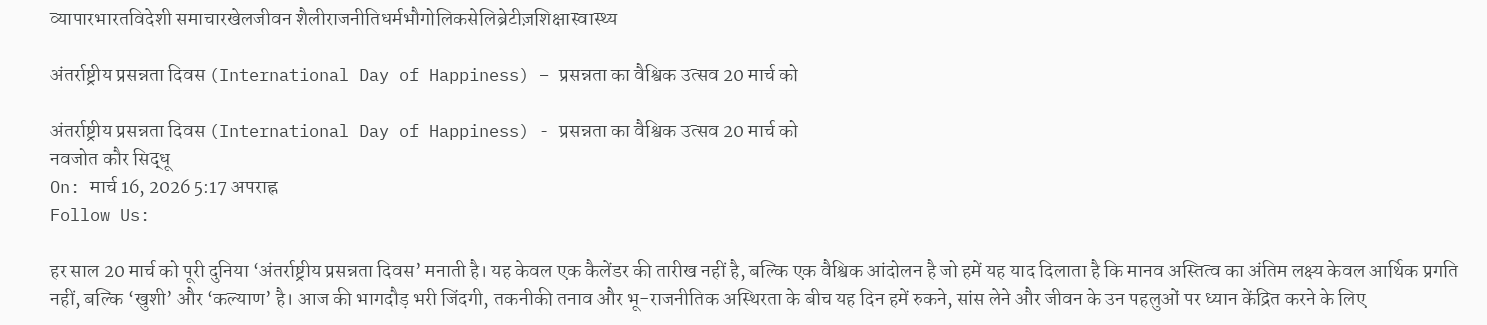व्यापारभारतविदेशी समाचारखेलजीवन शैलीराजनीतिधर्मभौगोलिकसेलिब्रेटीज़शिक्षास्वास्थ्य

अंतर्राष्ट्रीय प्रसन्नता दिवस (International Day of Happiness) – प्रसन्नता का वैश्विक उत्सव 20 मार्च को

अंतर्राष्ट्रीय प्रसन्नता दिवस (International Day of Happiness) - प्रसन्नता का वैश्विक उत्सव 20 मार्च को
नवजोत कौर सिद्धू
On: मार्च 16, 2026 5:17 अपराह्न
Follow Us:

हर साल 20 मार्च को पूरी दुनिया ‘अंतर्राष्ट्रीय प्रसन्नता दिवस’ मनाती है। यह केवल एक कैलेंडर की तारीख नहीं है, बल्कि एक वैश्विक आंदोलन है जो हमें यह याद दिलाता है कि मानव अस्तित्व का अंतिम लक्ष्य केवल आर्थिक प्रगति नहीं, बल्कि ‘खुशी’ और ‘कल्याण’ है। आज की भागदौड़ भरी जिंदगी, तकनीकी तनाव और भू-राजनीतिक अस्थिरता के बीच यह दिन हमें रुकने, सांस लेने और जीवन के उन पहलुओं पर ध्यान केंद्रित करने के लिए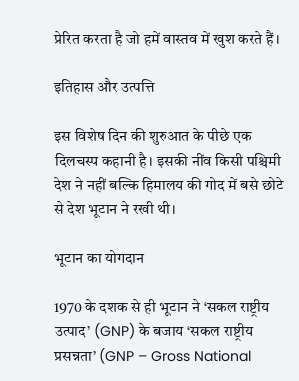प्रेरित करता है जो हमें वास्तव में खुश करते हैं।

इतिहास और उत्पत्ति

इस विशेष दिन की शुरुआत के पीछे एक दिलचस्प कहानी है। इसकी नींव किसी पश्चिमी देश ने नहीं बल्कि हिमालय की गोद में बसे छोटे से देश भूटान ने रखी थी।

भूटान का योगदान

1970 के दशक से ही भूटान ने ‘सकल राष्ट्रीय उत्पाद’ (GNP) के बजाय ‘सकल राष्ट्रीय प्रसन्नता’ (GNP – Gross National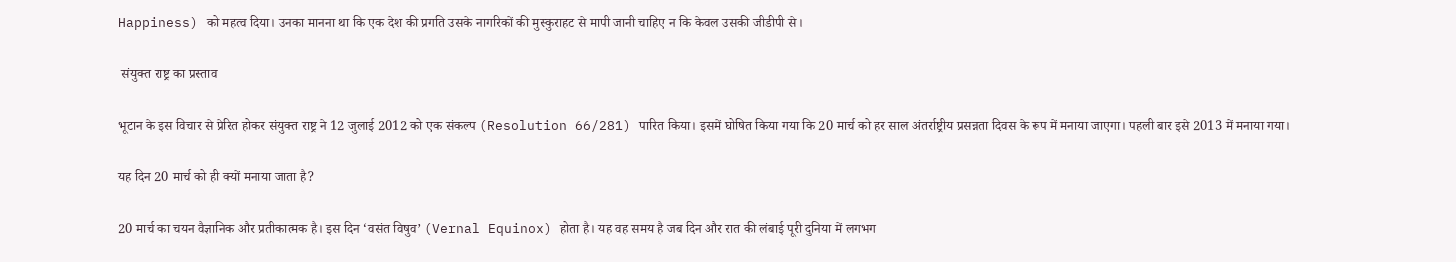Happiness) को महत्व दिया। उनका मानना था कि एक देश की प्रगति उसके नागरिकों की मुस्कुराहट से मापी जानी चाहिए न कि केवल उसकी जीडीपी से।

 संयुक्त राष्ट्र का प्रस्ताव

भूटान के इस विचार से प्रेरित होकर संयुक्त राष्ट्र ने 12 जुलाई 2012 को एक संकल्प (Resolution 66/281) पारित किया। इसमें घोषित किया गया कि 20 मार्च को हर साल अंतर्राष्ट्रीय प्रसन्नता दिवस के रूप में मनाया जाएगा। पहली बार इसे 2013 में मनाया गया।

यह दिन 20 मार्च को ही क्यों मनाया जाता है?

20 मार्च का चयन वैज्ञानिक और प्रतीकात्मक है। इस दिन ‘वसंत विषुव’ (Vernal Equinox) होता है। यह वह समय है जब दिन और रात की लंबाई पूरी दुनिया में लगभग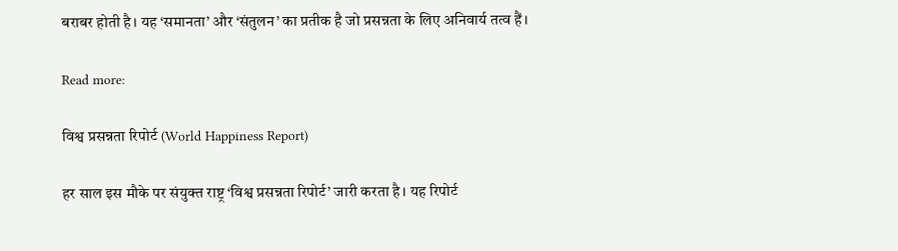बराबर होती है। यह ‘समानता’ और ‘संतुलन’ का प्रतीक है जो प्रसन्नता के लिए अनिवार्य तत्व हैं।

Read more:

विश्व प्रसन्नता रिपोर्ट (World Happiness Report)

हर साल इस मौके पर संयुक्त राष्ट्र ‘विश्व प्रसन्नता रिपोर्ट’ जारी करता है। यह रिपोर्ट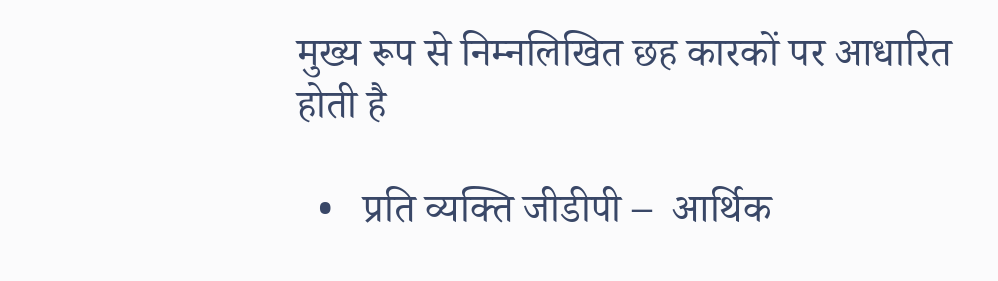मुख्य रूप से निम्नलिखित छह कारकों पर आधारित होती है

  •   प्रति व्यक्ति जीडीपी –  आर्थिक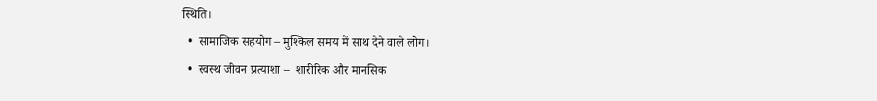स्थिति।
  •  सामाजिक सहयोग – मुश्किल समय में साथ देने वाले लोग।
  •  स्वस्थ जीवन प्रत्याशा –  शारीरिक और मानसिक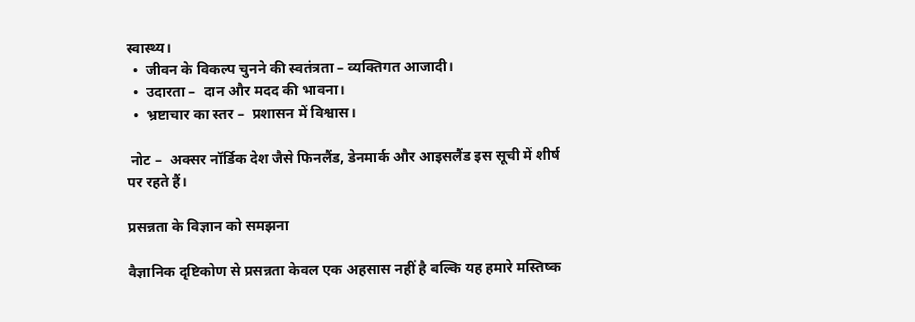स्वास्थ्य।
  •  जीवन के विकल्प चुनने की स्वतंत्रता – व्यक्तिगत आजादी।
  •  उदारता –  दान और मदद की भावना।
  •  भ्रष्टाचार का स्तर –  प्रशासन में विश्वास।

 नोट –  अक्सर नॉर्डिक देश जैसे फिनलैंड, डेनमार्क और आइसलैंड इस सूची में शीर्ष पर रहते हैं।

प्रसन्नता के विज्ञान को समझना

वैज्ञानिक दृष्टिकोण से प्रसन्नता केवल एक अहसास नहीं है बल्कि यह हमारे मस्तिष्क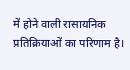में होने वाली रासायनिक प्रतिक्रियाओं का परिणाम है।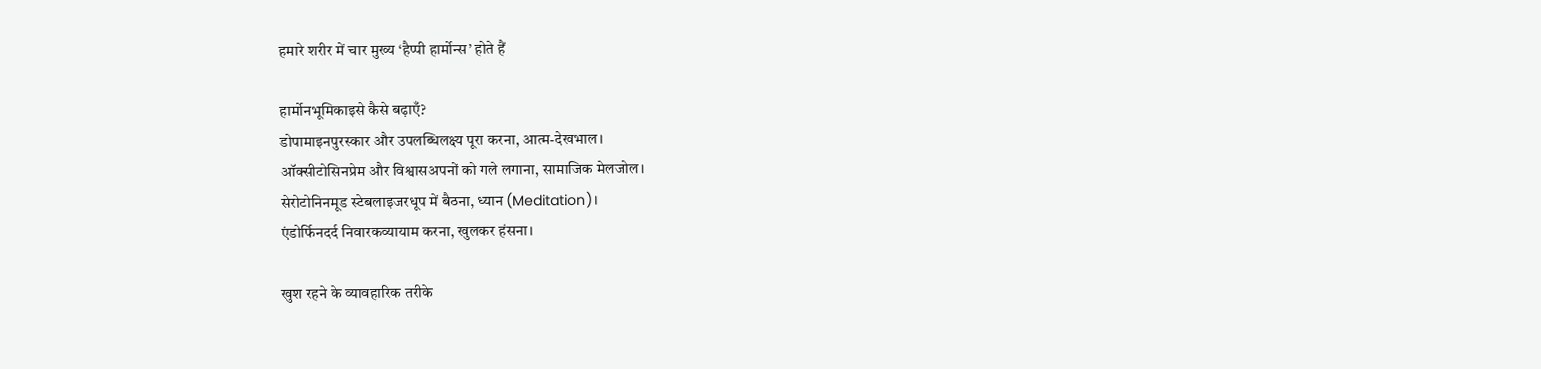हमारे शरीर में चार मुख्य ‘हैप्पी हार्मोन्स’ होते हैं

हार्मोनभूमिकाइसे कैसे बढ़ाएँ?
डोपामाइनपुरस्कार और उपलब्धिलक्ष्य पूरा करना, आत्म-देखभाल।
ऑक्सीटोसिनप्रेम और विश्वासअपनों को गले लगाना, सामाजिक मेलजोल।
सेरोटोनिनमूड स्टेबलाइजरधूप में बैठना, ध्यान (Meditation)।
एंडोर्फिनदर्द निवारकव्यायाम करना, खुलकर हंसना।

खुश रहने के व्यावहारिक तरीके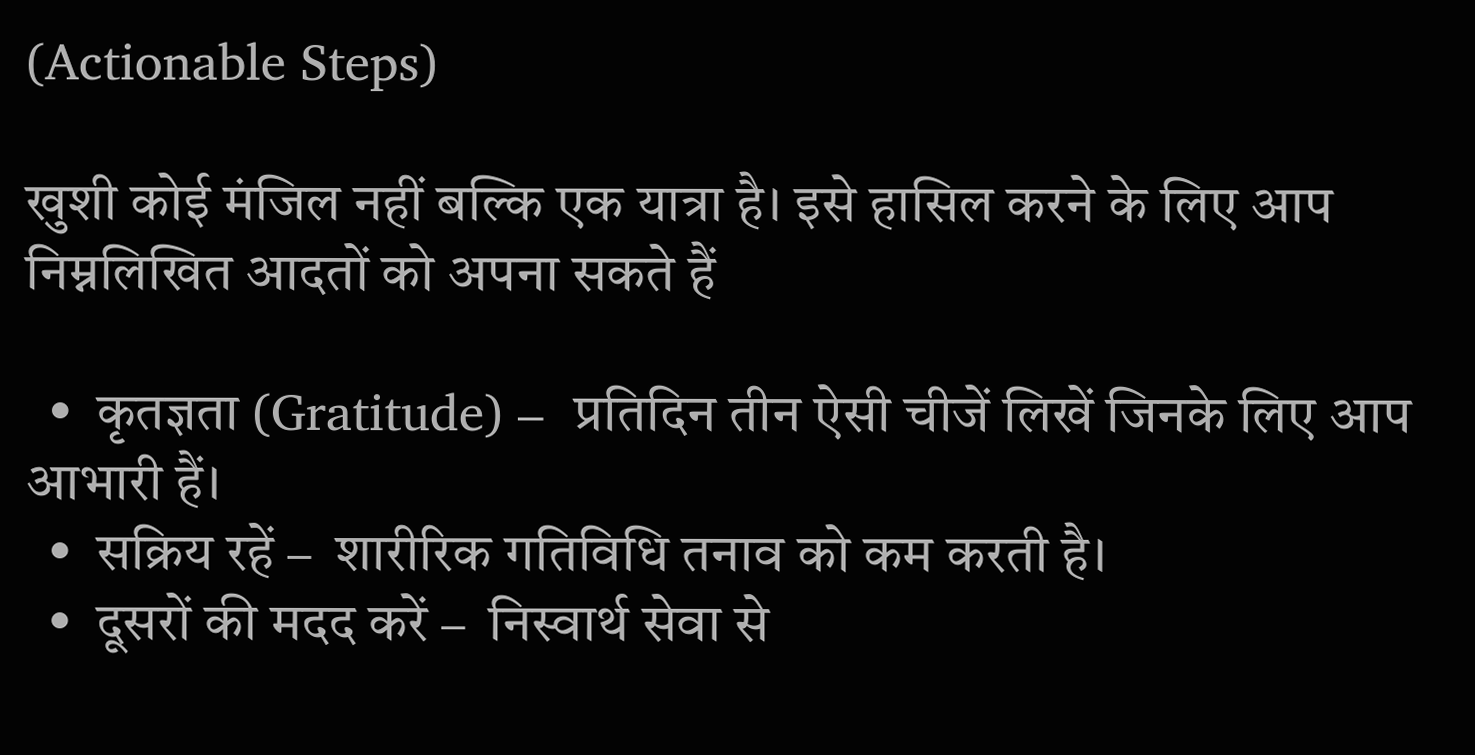(Actionable Steps)

खुशी कोई मंजिल नहीं बल्कि एक यात्रा है। इसे हासिल करने के लिए आप निम्नलिखित आदतों को अपना सकते हैं

  •  कृतज्ञता (Gratitude) –  प्रतिदिन तीन ऐसी चीजें लिखें जिनके लिए आप आभारी हैं।
  •  सक्रिय रहें –  शारीरिक गतिविधि तनाव को कम करती है।
  •  दूसरों की मदद करें –  निस्वार्थ सेवा से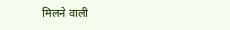मिलने वाली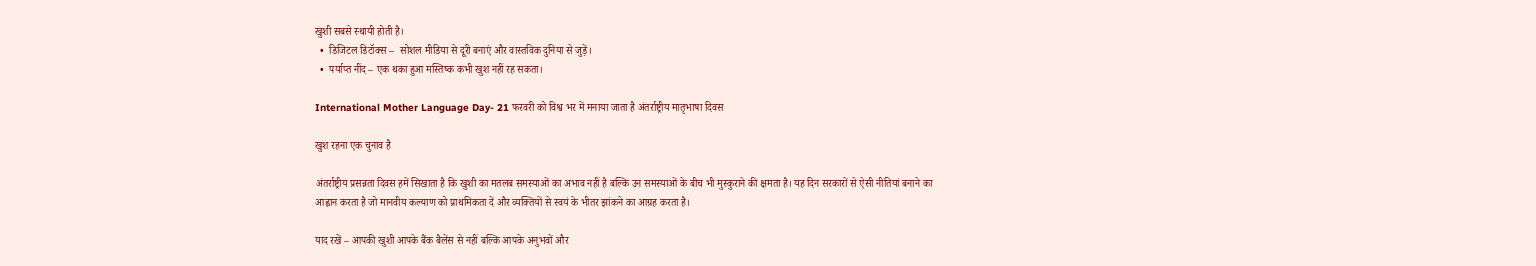खुशी सबसे स्थायी होती है।
  •  डिजिटल डिटॉक्स –  सोशल मीडिया से दूरी बनाएं और वास्तविक दुनिया से जुड़ें।
  •  पर्याप्त नींद – एक थका हुआ मस्तिष्क कभी खुश नहीं रह सकता।

International Mother Language Day- 21 फरवरी को विश्व भर में मनाया जाता है अंतर्राष्ट्रीय मातृभाषा दिवस

खुश रहना एक चुनाव है

अंतर्राष्ट्रीय प्रसन्नता दिवस हमें सिखाता है कि खुशी का मतलब समस्याओं का अभाव नहीं है बल्कि उन समस्याओं के बीच भी मुस्कुराने की क्षमता है। यह दिन सरकारों से ऐसी नीतियां बनाने का आह्वान करता है जो मानवीय कल्याण को प्राथमिकता दें और व्यक्तियों से स्वयं के भीतर झांकने का आग्रह करता है।

याद रखें – आपकी खुशी आपके बैंक बैलेंस से नहीं बल्कि आपके अनुभवों और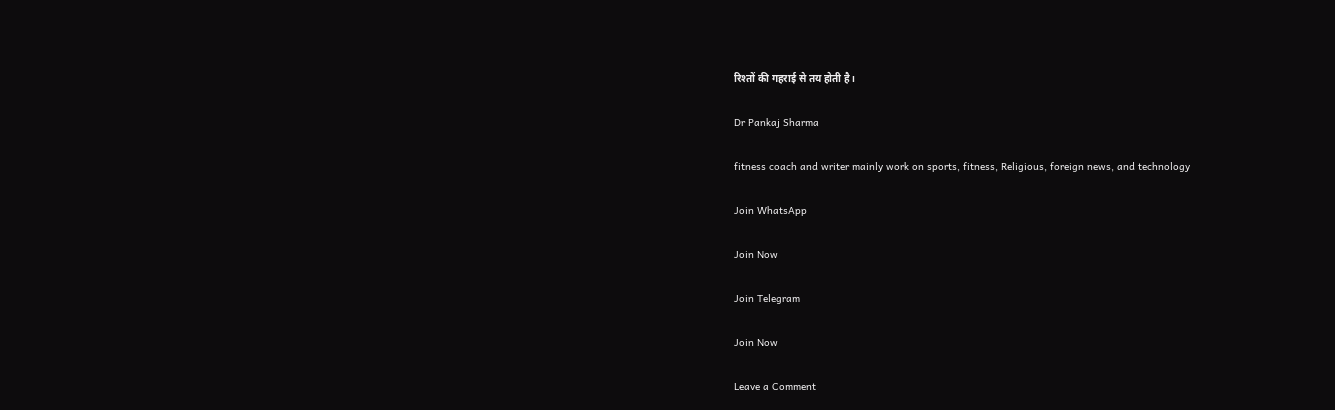रिश्तों की गहराई से तय होती है।

Dr Pankaj Sharma

fitness coach and writer mainly work on sports, fitness, Religious, foreign news, and technology

Join WhatsApp

Join Now

Join Telegram

Join Now

Leave a Comment